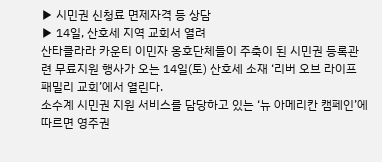▶ 시민권 신청료 면제자격 등 상담
▶ 14일, 산호세 지역 교회서 열려
산타클라라 카운티 이민자 옹호단체들이 주축이 된 시민권 등록관련 무료지원 행사가 오는 14일(토) 산호세 소재 ‘리버 오브 라이프 패밀리 교회’에서 열린다.
소수계 시민권 지원 서비스를 담당하고 있는 ‘뉴 아메리칸 캠페인’에 따르면 영주권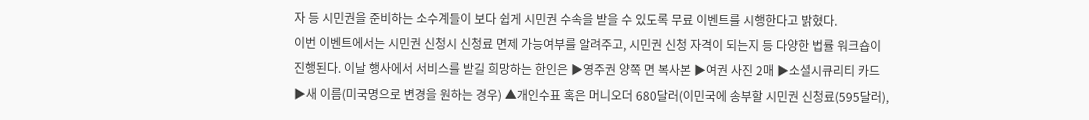자 등 시민권을 준비하는 소수계들이 보다 쉽게 시민권 수속을 받을 수 있도록 무료 이벤트를 시행한다고 밝혔다.
이번 이벤트에서는 시민권 신청시 신청료 면제 가능여부를 알려주고, 시민권 신청 자격이 되는지 등 다양한 법률 워크숍이 진행된다. 이날 행사에서 서비스를 받길 희망하는 한인은 ▶영주권 양쪽 면 복사본 ▶여권 사진 2매 ▶소셜시큐리티 카드 ▶새 이름(미국명으로 변경을 원하는 경우) ▲개인수표 혹은 머니오더 680달러(이민국에 송부할 시민권 신청료(595달러),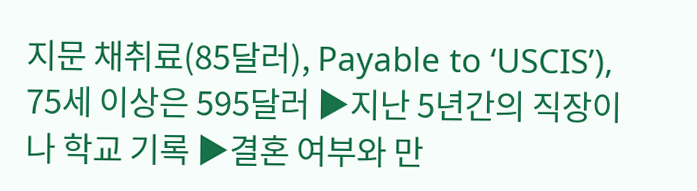지문 채취료(85달러), Payable to ‘USCIS’), 75세 이상은 595달러 ▶지난 5년간의 직장이나 학교 기록 ▶결혼 여부와 만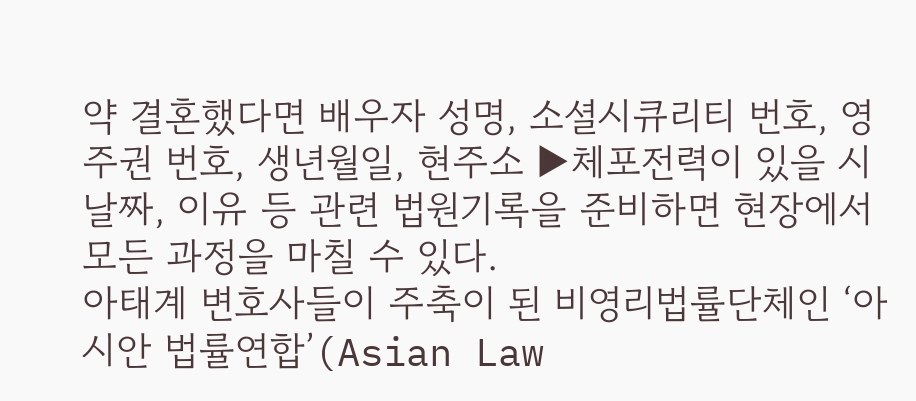약 결혼했다면 배우자 성명, 소셜시큐리티 번호, 영주권 번호, 생년월일, 현주소 ▶체포전력이 있을 시 날짜, 이유 등 관련 법원기록을 준비하면 현장에서 모든 과정을 마칠 수 있다.
아태계 변호사들이 주축이 된 비영리법률단체인 ‘아시안 법률연합’(Asian Law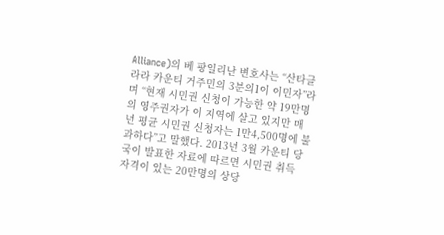Alliance)의 베 팡일리난 변호사는 “산타클라라 카운티 거주민의 3분의1이 이민자”라며 “현재 시민권 신청이 가능한 약 19만명의 영주권자가 이 지역에 살고 있지만 매년 평균 시민권 신청자는 1만4,500명에 불과하다”고 말했다. 2013년 3월 카운티 당국이 발표한 자료에 따르면 시민권 취득 자격이 있는 20만명의 상당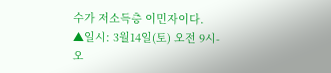수가 저소득층 이민자이다.
▲일시: 3월14일(토) 오전 9시-오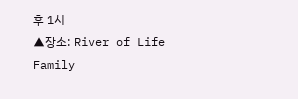후 1시
▲장소: River of Life Family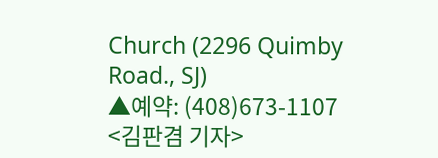Church (2296 Quimby Road., SJ)
▲예약: (408)673-1107
<김판겸 기자>